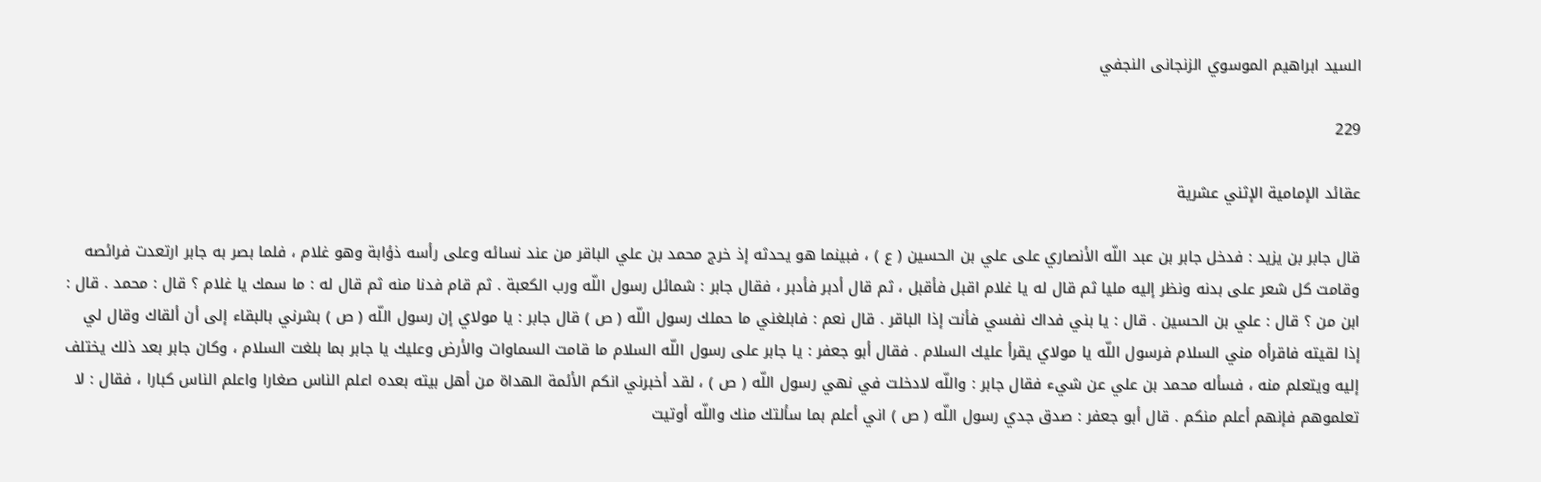السيد ابراهيم الموسوي الزنجانى النجفي

229

عقائد الإمامية الإثني عشرية

قال جابر بن يزيد : فدخل جابر بن عبد اللّه الأنصاري على علي بن الحسين ( ع ) ، فبينما هو يحدثه إذ خرج محمد بن علي الباقر من عند نسائه وعلى رأسه ذؤابة وهو غلام ، فلما بصر به جابر ارتعدت فرائصه وقامت كل شعر على بدنه ونظر إليه مليا ثم قال له يا غلام اقبل فأقبل ، ثم قال أدبر فأدبر ، فقال جابر : شمائل رسول اللّه ورب الكعبة . ثم قام فدنا منه ثم قال له : ما سمك يا غلام ؟ قال : محمد . قال : ابن من ؟ قال : علي بن الحسين . قال : يا بني فداك نفسي فأنت إذا الباقر . قال نعم : فابلغني ما حملك رسول اللّه ( ص ) قال جابر : يا مولاي إن رسول اللّه ( ص ) بشرني بالبقاء إلى أن ألقاك وقال لي إذا لقيته فاقرأه مني السلام فرسول اللّه يا مولاي يقرأ عليك السلام . فقال أبو جعفر : يا جابر على رسول اللّه السلام ما قامت السماوات والأرض وعليك يا جابر بما بلغت السلام ، وكان جابر بعد ذلك يختلف إليه ويتعلم منه ، فسأله محمد بن علي عن شيء فقال جابر : واللّه لادخلت في نهي رسول اللّه ( ص ) ، لقد أخبرني انكم الأئمة الهداة من أهل بيته بعده اعلم الناس صغارا واعلم الناس كبارا ، فقال : لا تعلموهم فإنهم أعلم منكم . قال أبو جعفر : صدق جدي رسول اللّه ( ص ) اني أعلم بما سألتك منك واللّه أوتيت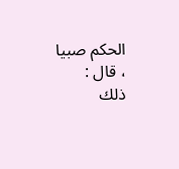الحكم صبيا ، قال : ذلك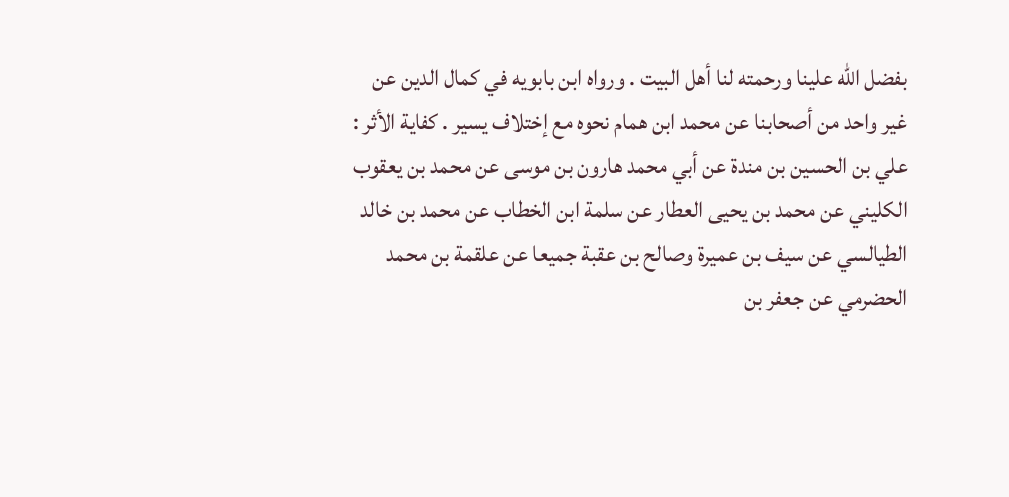بفضل اللّه علينا ورحمته لنا أهل البيت . ورواه ابن بابويه في كمال الدين عن غير واحد من أصحابنا عن محمد ابن همام نحوه مع إختلاف يسير . كفاية الأثر : علي بن الحسين بن مندة عن أبي محمد هارون بن موسى عن محمد بن يعقوب الكليني عن محمد بن يحيى العطار عن سلمة ابن الخطاب عن محمد بن خالد الطيالسي عن سيف بن عميرة وصالح بن عقبة جميعا عن علقمة بن محمد الحضرمي عن جعفر بن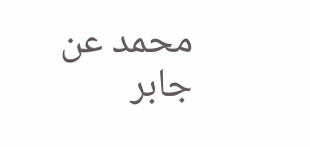محمد عن جابر